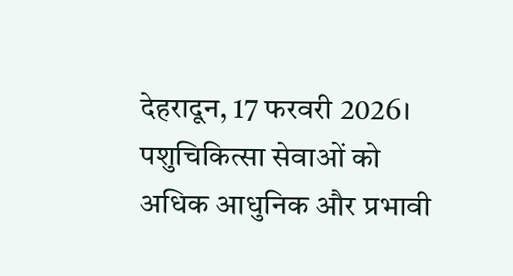देहरादून, 17 फरवरी 2026।
पशुचिकित्सा सेवाओं को अधिक आधुनिक और प्रभावी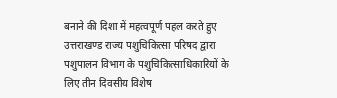बनाने की दिशा में महत्वपूर्ण पहल करते हुए उत्तराखण्ड राज्य पशुचिकित्सा परिषद द्वारा पशुपालन विभाग के पशुचिकित्साधिकारियों के लिए तीन दिवसीय विशेष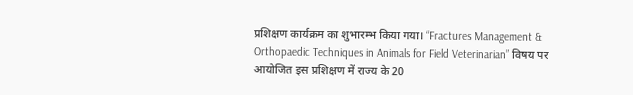प्रशिक्षण कार्यक्रम का शुभारम्भ किया गया। “Fractures Management & Orthopaedic Techniques in Animals for Field Veterinarian” विषय पर आयोजित इस प्रशिक्षण में राज्य के 20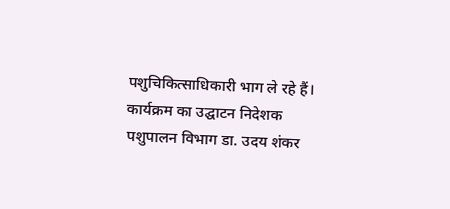पशुचिकित्साधिकारी भाग ले रहे हैं।
कार्यक्रम का उद्घाटन निदेशक पशुपालन विभाग डा. उदय शंकर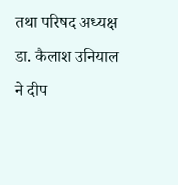तथा परिषद अध्यक्ष डा. कैलाश उनियाल ने दीप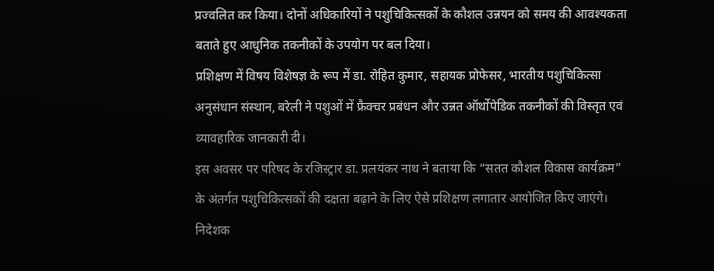प्रज्वलित कर किया। दोनों अधिकारियों ने पशुचिकित्सकों के कौशल उन्नयन को समय की आवश्यकता बताते हुए आधुनिक तकनीकों के उपयोग पर बल दिया।
प्रशिक्षण में विषय विशेषज्ञ के रूप में डा. रोहित कुमार, सहायक प्रोफेसर, भारतीय पशुचिकित्सा अनुसंधान संस्थान, बरेली ने पशुओं में फ्रैक्चर प्रबंधन और उन्नत ऑर्थोपेडिक तकनीकों की विस्तृत एवं व्यावहारिक जानकारी दी।
इस अवसर पर परिषद के रजिस्ट्रार डा. प्रलयंकर नाथ ने बताया कि “सतत कौशल विकास कार्यक्रम” के अंतर्गत पशुचिकित्सकों की दक्षता बढ़ाने के लिए ऐसे प्रशिक्षण लगातार आयोजित किए जाएंगे।
निदेशक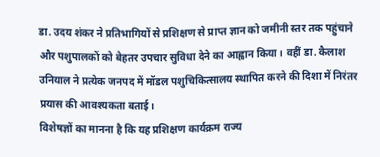डा. उदय शंकर ने प्रतिभागियों से प्रशिक्षण से प्राप्त ज्ञान को जमीनी स्तर तक पहुंचाने और पशुपालकों को बेहतर उपचार सुविधा देने का आह्वान किया। वहीं डा. कैलाश उनियाल ने प्रत्येक जनपद में मॉडल पशुचिकित्सालय स्थापित करने की दिशा में निरंतर प्रयास की आवश्यकता बताई।
विशेषज्ञों का मानना है कि यह प्रशिक्षण कार्यक्रम राज्य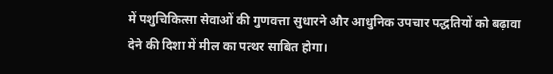में पशुचिकित्सा सेवाओं की गुणवत्ता सुधारने और आधुनिक उपचार पद्धतियों को बढ़ावा देने की दिशा में मील का पत्थर साबित होगा।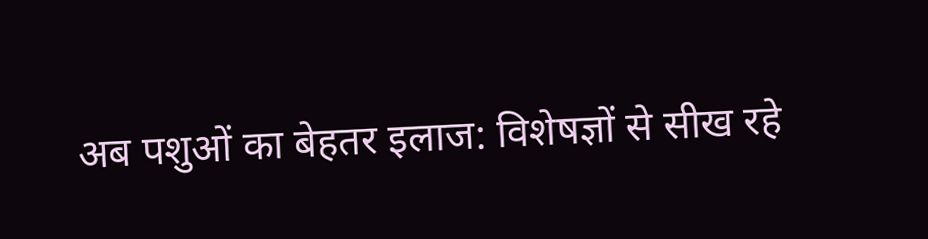अब पशुओं का बेहतर इलाज: विशेषज्ञों से सीख रहे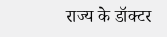राज्य के डॉक्टर